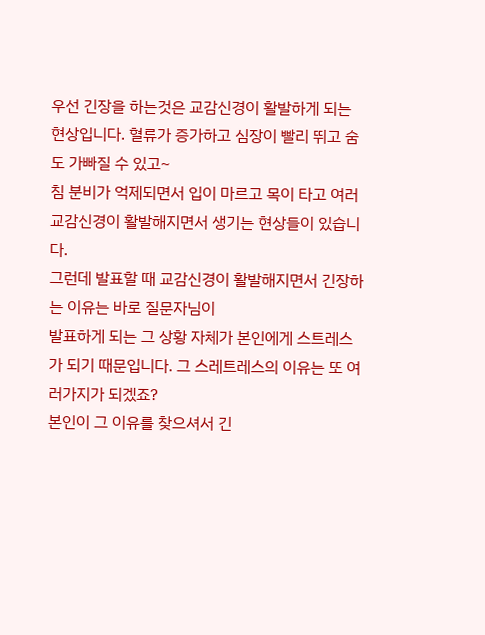우선 긴장을 하는것은 교감신경이 활발하게 되는 현상입니다. 혈류가 증가하고 심장이 빨리 뛰고 숨도 가빠질 수 있고~
침 분비가 억제되면서 입이 마르고 목이 타고 여러 교감신경이 활발해지면서 생기는 현상들이 있습니다.
그런데 발표할 때 교감신경이 활발해지면서 긴장하는 이유는 바로 질문자님이
발표하게 되는 그 상황 자체가 본인에게 스트레스가 되기 때문입니다. 그 스레트레스의 이유는 또 여러가지가 되겠죠?
본인이 그 이유를 찾으셔서 긴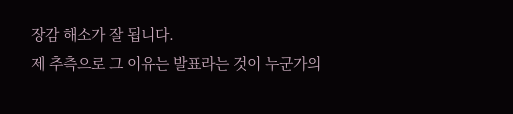장감 해소가 잘 됩니다.
제 추측으로 그 이유는 발표라는 것이 누군가의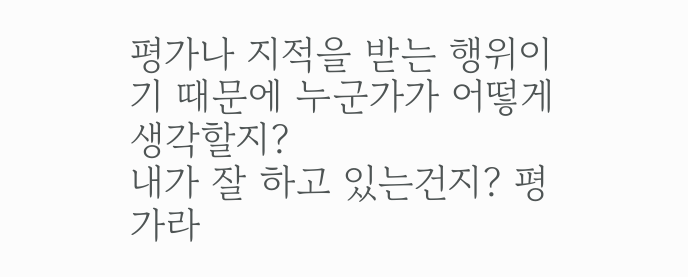평가나 지적을 받는 행위이기 때문에 누군가가 어떻게 생각할지?
내가 잘 하고 있는건지? 평가라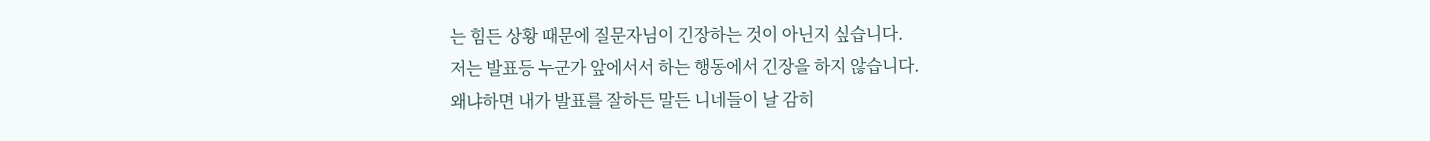는 힘든 상황 때문에 질문자님이 긴장하는 것이 아닌지 싶습니다.
저는 발표등 누군가 앞에서서 하는 행동에서 긴장을 하지 않습니다.
왜냐하면 내가 발표를 잘하든 말든 니네들이 날 감히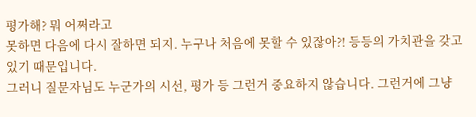평가해? 뭐 어쩌라고
못하면 다음에 다시 잘하면 되지. 누구나 처음에 못할 수 있잖아?! 등등의 가치관을 갖고 있기 때문입니다.
그러니 질문자님도 누군가의 시선, 평가 등 그런거 중요하지 않습니다. 그런거에 그냥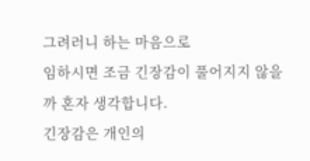그려러니 하는 마음으로
임하시면 조금 긴장감이 풀어지지 않을까 혼자 생각합니다.
긴장감은 개인의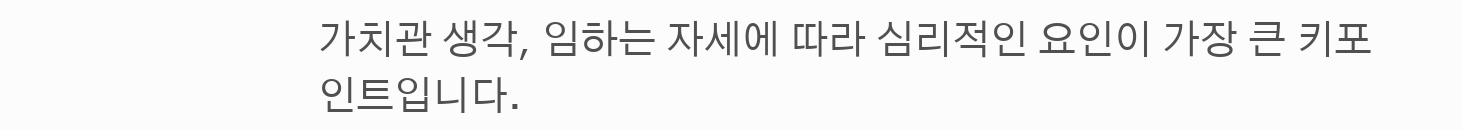가치관 생각, 임하는 자세에 따라 심리적인 요인이 가장 큰 키포인트입니다.